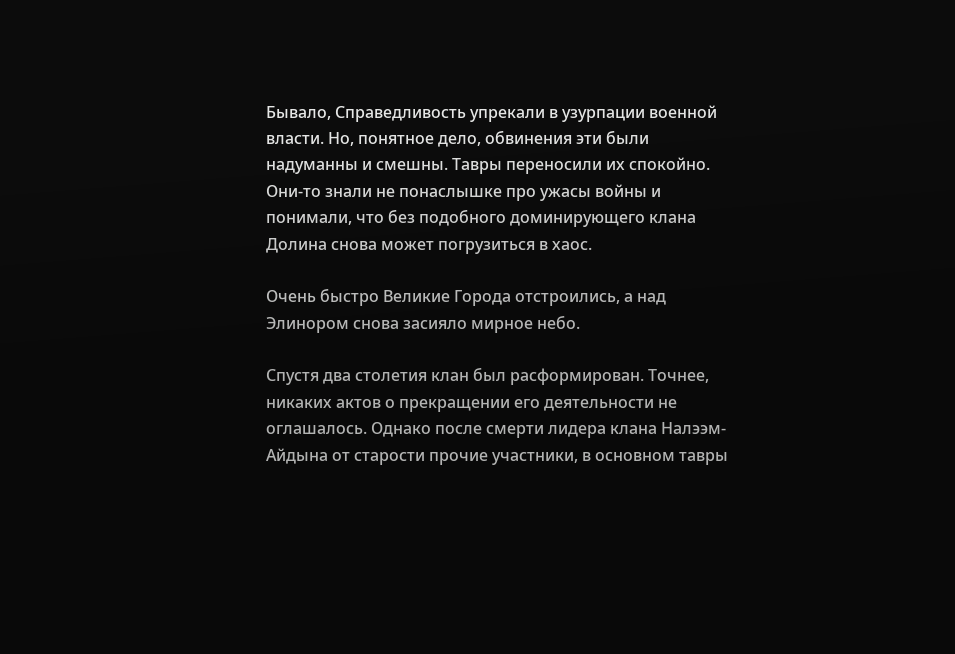Бывало, Справедливость упрекали в узурпации военной власти. Но, понятное дело, обвинения эти были надуманны и смешны. Тавры переносили их спокойно. Они-то знали не понаслышке про ужасы войны и понимали, что без подобного доминирующего клана Долина снова может погрузиться в хаос.

Очень быстро Великие Города отстроились, а над Элинором снова засияло мирное небо.

Спустя два столетия клан был расформирован. Точнее, никаких актов о прекращении его деятельности не оглашалось. Однако после смерти лидера клана Налээм-Айдына от старости прочие участники, в основном тавры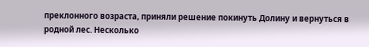преклонного возраста, приняли решение покинуть Долину и вернуться в родной лес. Несколько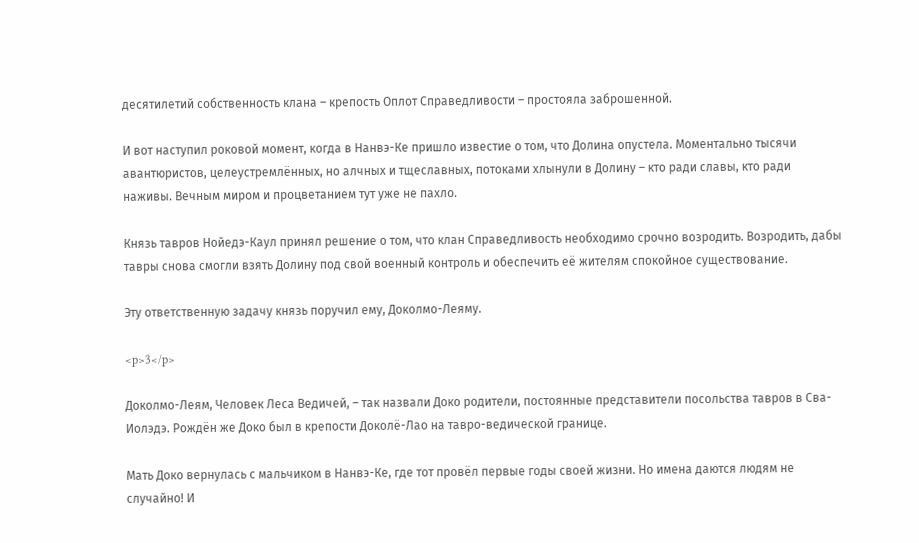десятилетий собственность клана – крепость Оплот Справедливости – простояла заброшенной.

И вот наступил роковой момент, когда в Нанвэ-Ке пришло известие о том, что Долина опустела. Моментально тысячи авантюристов, целеустремлённых, но алчных и тщеславных, потоками хлынули в Долину – кто ради славы, кто ради наживы. Вечным миром и процветанием тут уже не пахло.

Князь тавров Нойедэ-Каул принял решение о том, что клан Справедливость необходимо срочно возродить. Возродить, дабы тавры снова смогли взять Долину под свой военный контроль и обеспечить её жителям спокойное существование.

Эту ответственную задачу князь поручил ему, Доколмо-Леяму.

<p>3</p>

Доколмо-Леям, Человек Леса Ведичей, – так назвали Доко родители, постоянные представители посольства тавров в Сва-Иолэдэ. Рождён же Доко был в крепости Доколё-Лао на тавро-ведической границе.

Мать Доко вернулась с мальчиком в Нанвэ-Ке, где тот провёл первые годы своей жизни. Но имена даются людям не случайно! И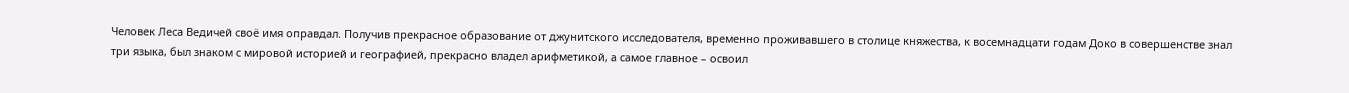Человек Леса Ведичей своё имя оправдал. Получив прекрасное образование от джунитского исследователя, временно проживавшего в столице княжества, к восемнадцати годам Доко в совершенстве знал три языка, был знаком с мировой историей и географией, прекрасно владел арифметикой, а самое главное – освоил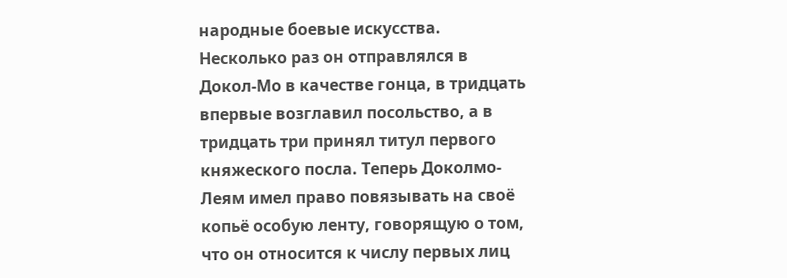народные боевые искусства. Несколько раз он отправлялся в Докол-Мо в качестве гонца, в тридцать впервые возглавил посольство, а в тридцать три принял титул первого княжеского посла. Теперь Доколмо-Леям имел право повязывать на своё копьё особую ленту, говорящую о том, что он относится к числу первых лиц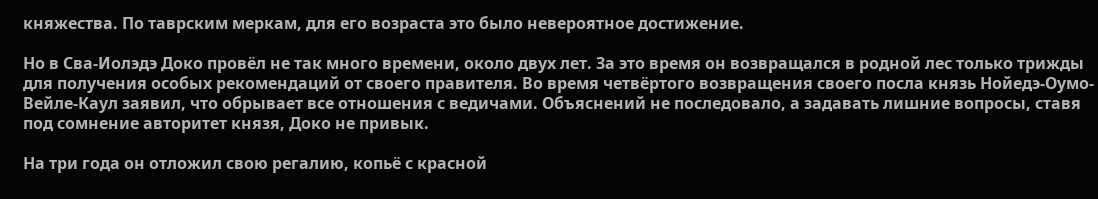княжества. По таврским меркам, для его возраста это было невероятное достижение.

Но в Сва-Иолэдэ Доко провёл не так много времени, около двух лет. За это время он возвращался в родной лес только трижды для получения особых рекомендаций от своего правителя. Во время четвёртого возвращения своего посла князь Нойедэ-Оумо-Вейле-Каул заявил, что обрывает все отношения с ведичами. Объяснений не последовало, а задавать лишние вопросы, ставя под сомнение авторитет князя, Доко не привык.

На три года он отложил свою регалию, копьё с красной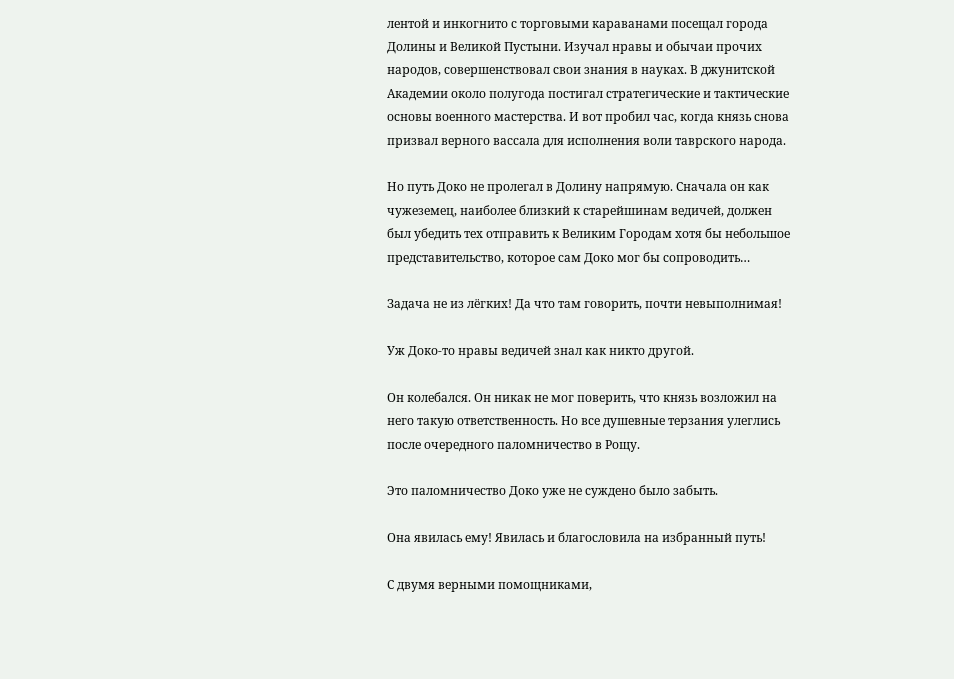лентой и инкогнито с торговыми караванами посещал города Долины и Великой Пустыни. Изучал нравы и обычаи прочих народов, совершенствовал свои знания в науках. В джунитской Академии около полугода постигал стратегические и тактические основы военного мастерства. И вот пробил час, когда князь снова призвал верного вассала для исполнения воли таврского народа.

Но путь Доко не пролегал в Долину напрямую. Сначала он как чужеземец, наиболее близкий к старейшинам ведичей, должен был убедить тех отправить к Великим Городам хотя бы небольшое представительство, которое сам Доко мог бы сопроводить…

Задача не из лёгких! Да что там говорить, почти невыполнимая!

Уж Доко-то нравы ведичей знал как никто другой.

Он колебался. Он никак не мог поверить, что князь возложил на него такую ответственность. Но все душевные терзания улеглись после очередного паломничество в Рощу.

Это паломничество Доко уже не суждено было забыть.

Она явилась ему! Явилась и благословила на избранный путь!

С двумя верными помощниками,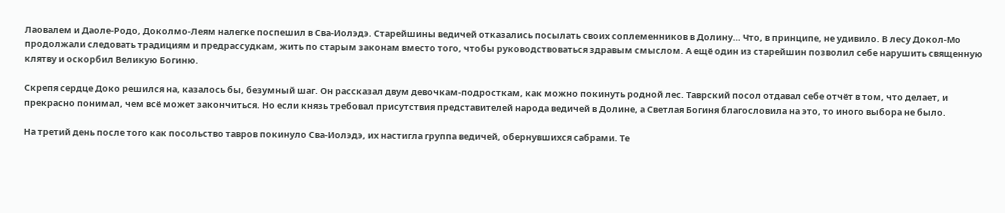Лаовалем и Даоле-Родо, Доколмо-Леям налегке поспешил в Сва-Иолэдэ. Старейшины ведичей отказались посылать своих соплеменников в Долину… Что, в принципе, не удивило. В лесу Докол-Мо продолжали следовать традициям и предрассудкам, жить по старым законам вместо того, чтобы руководствоваться здравым смыслом. А ещё один из старейшин позволил себе нарушить священную клятву и оскорбил Великую Богиню.

Скрепя сердце Доко решился на, казалось бы, безумный шаг. Он рассказал двум девочкам-подросткам, как можно покинуть родной лес. Таврский посол отдавал себе отчёт в том, что делает, и прекрасно понимал, чем всё может закончиться. Но если князь требовал присутствия представителей народа ведичей в Долине, а Светлая Богиня благословила на это, то иного выбора не было.

На третий день после того как посольство тавров покинуло Сва-Иолэдэ, их настигла группа ведичей, обернувшихся сабрами. Те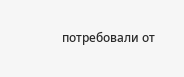потребовали от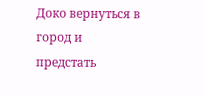Доко вернуться в город и предстать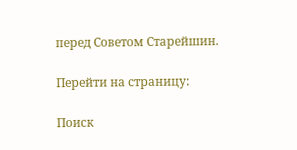перед Советом Старейшин.

Перейти на страницу:

Поиск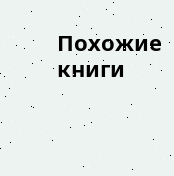Похожие книги